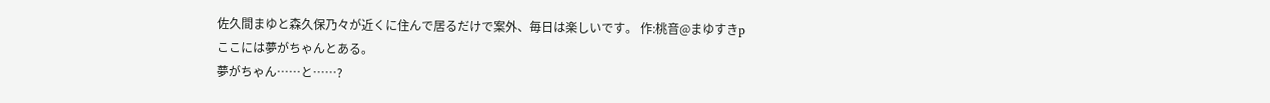佐久間まゆと森久保乃々が近くに住んで居るだけで案外、毎日は楽しいです。 作:桃音@まゆすきp
ここには夢がちゃんとある。
夢がちゃん……と……?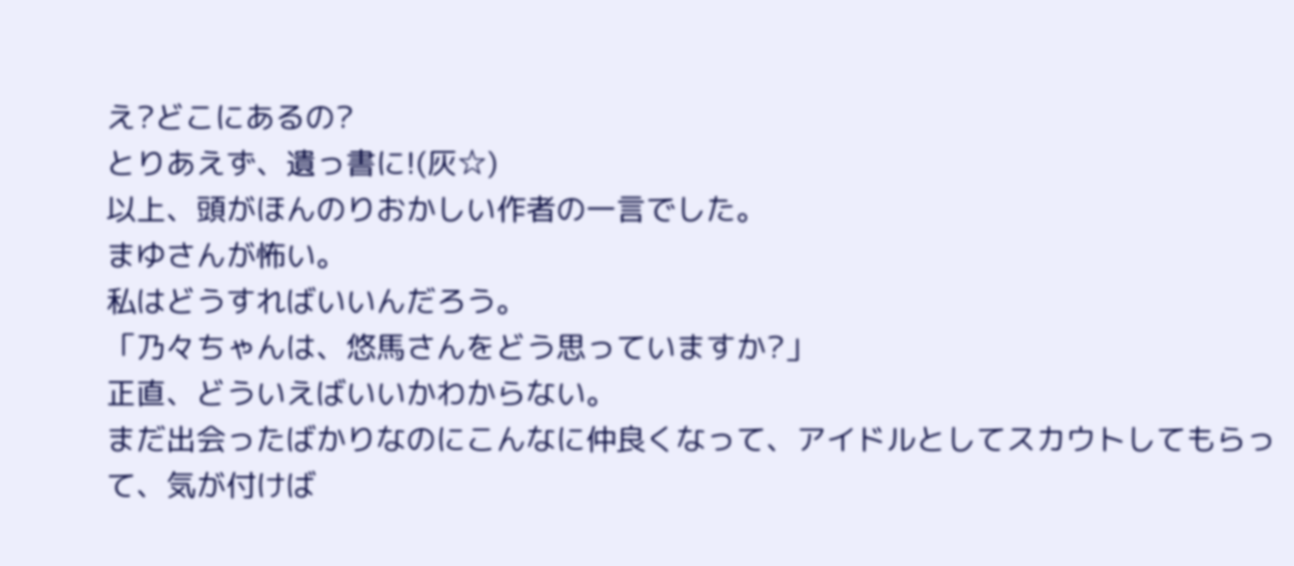え?どこにあるの?
とりあえず、遺っ書に!(灰☆)
以上、頭がほんのりおかしい作者の一言でした。
まゆさんが怖い。
私はどうすればいいんだろう。
「乃々ちゃんは、悠馬さんをどう思っていますか?」
正直、どういえばいいかわからない。
まだ出会ったばかりなのにこんなに仲良くなって、アイドルとしてスカウトしてもらって、気が付けば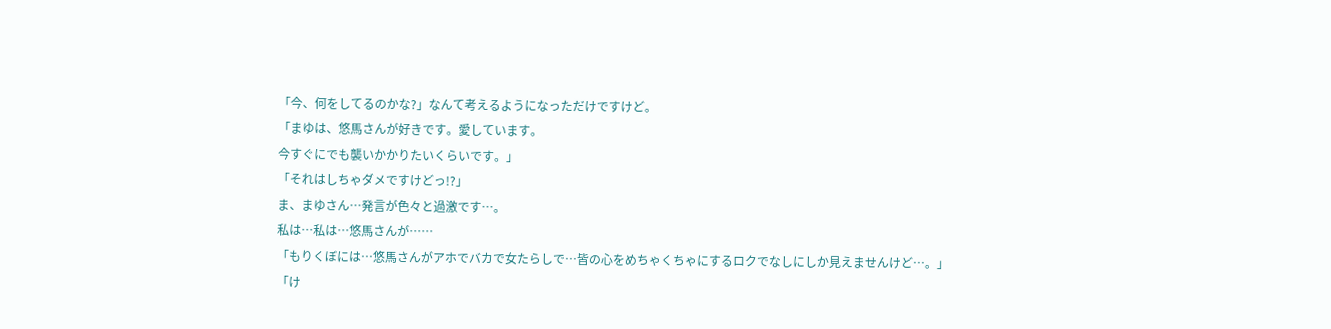「今、何をしてるのかな?」なんて考えるようになっただけですけど。
「まゆは、悠馬さんが好きです。愛しています。
今すぐにでも襲いかかりたいくらいです。」
「それはしちゃダメですけどっ!?」
ま、まゆさん…発言が色々と過激です…。
私は…私は…悠馬さんが……
「もりくぼには…悠馬さんがアホでバカで女たらしで…皆の心をめちゃくちゃにするロクでなしにしか見えませんけど…。」
「け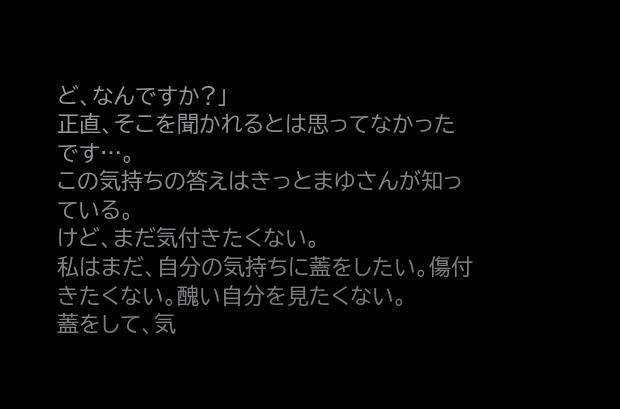ど、なんですか?」
正直、そこを聞かれるとは思ってなかったです…。
この気持ちの答えはきっとまゆさんが知っている。
けど、まだ気付きたくない。
私はまだ、自分の気持ちに蓋をしたい。傷付きたくない。醜い自分を見たくない。
蓋をして、気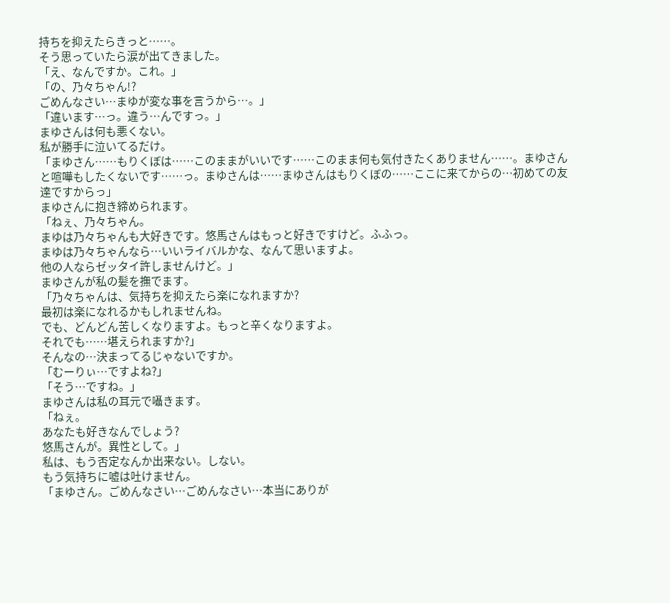持ちを抑えたらきっと……。
そう思っていたら涙が出てきました。
「え、なんですか。これ。」
「の、乃々ちゃん!?
ごめんなさい…まゆが変な事を言うから…。」
「違います…っ。違う…んですっ。」
まゆさんは何も悪くない。
私が勝手に泣いてるだけ。
「まゆさん……もりくぼは……このままがいいです……このまま何も気付きたくありません……。まゆさんと喧嘩もしたくないです……っ。まゆさんは……まゆさんはもりくぼの……ここに来てからの…初めての友達ですからっ」
まゆさんに抱き締められます。
「ねぇ、乃々ちゃん。
まゆは乃々ちゃんも大好きです。悠馬さんはもっと好きですけど。ふふっ。
まゆは乃々ちゃんなら…いいライバルかな、なんて思いますよ。
他の人ならゼッタイ許しませんけど。」
まゆさんが私の髪を撫でます。
「乃々ちゃんは、気持ちを抑えたら楽になれますか?
最初は楽になれるかもしれませんね。
でも、どんどん苦しくなりますよ。もっと辛くなりますよ。
それでも……堪えられますか?」
そんなの…決まってるじゃないですか。
「むーりぃ…ですよね?」
「そう…ですね。」
まゆさんは私の耳元で囁きます。
「ねぇ。
あなたも好きなんでしょう?
悠馬さんが。異性として。」
私は、もう否定なんか出来ない。しない。
もう気持ちに嘘は吐けません。
「まゆさん。ごめんなさい…ごめんなさい…本当にありが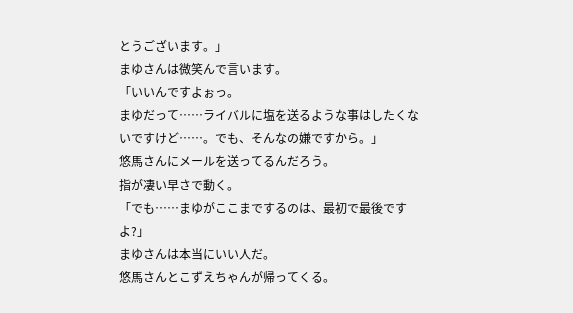とうございます。」
まゆさんは微笑んで言います。
「いいんですよぉっ。
まゆだって……ライバルに塩を送るような事はしたくないですけど……。でも、そんなの嫌ですから。」
悠馬さんにメールを送ってるんだろう。
指が凄い早さで動く。
「でも……まゆがここまでするのは、最初で最後ですよ?」
まゆさんは本当にいい人だ。
悠馬さんとこずえちゃんが帰ってくる。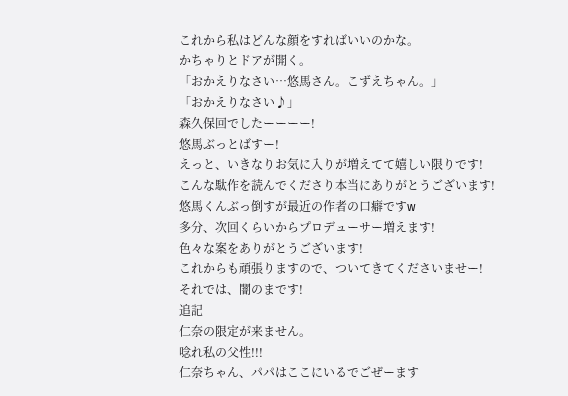これから私はどんな顔をすればいいのかな。
かちゃりとドアが開く。
「おかえりなさい…悠馬さん。こずえちゃん。」
「おかえりなさい♪」
森久保回でしたーーーー!
悠馬ぶっとばすー!
えっと、いきなりお気に入りが増えてて嬉しい限りです!
こんな駄作を読んでくださり本当にありがとうございます!
悠馬くんぶっ倒すが最近の作者の口癖ですw
多分、次回くらいからプロデューサー増えます!
色々な案をありがとうございます!
これからも頑張りますので、ついてきてくださいませー!
それでは、闇のまです!
追記
仁奈の限定が来ません。
唸れ私の父性!!!
仁奈ちゃん、パパはここにいるでごぜーます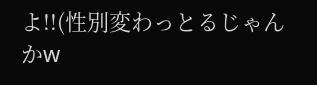よ!!(性別変わっとるじゃんかw